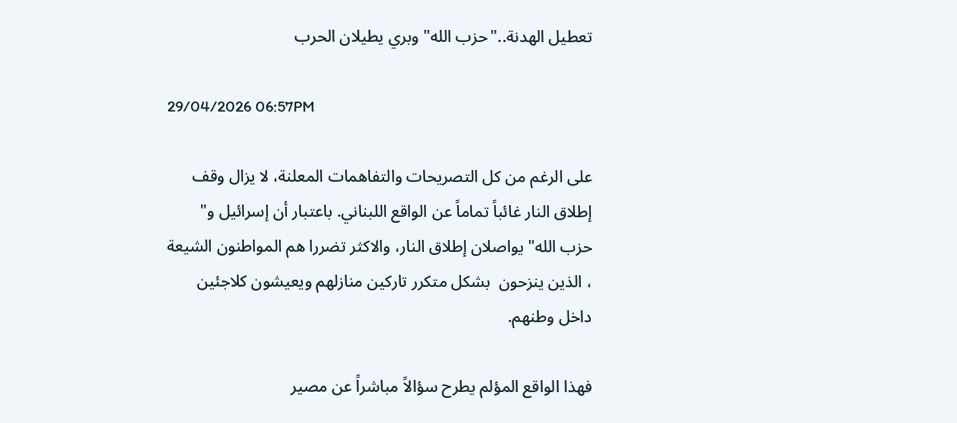تعطيل الهدنة.."حزب الله" وبري يطيلان الحرب

29/04/2026 06:57PM

على الرغم من كل التصريحات والتفاهمات المعلنة، لا يزال وقف إطلاق النار غائباً تماماً عن الواقع اللبناني. باعتبار أن إسرائيل و" حزب الله" يواصلان إطلاق النار، والاكثر تضررا هم المواطنون الشيعة ، الذين ينزحون  بشكل متكرر تاركين منازلهم ويعيشون كلاجئين داخل وطنهم.

فهذا الواقع المؤلم يطرح سؤالاً مباشراً عن مصير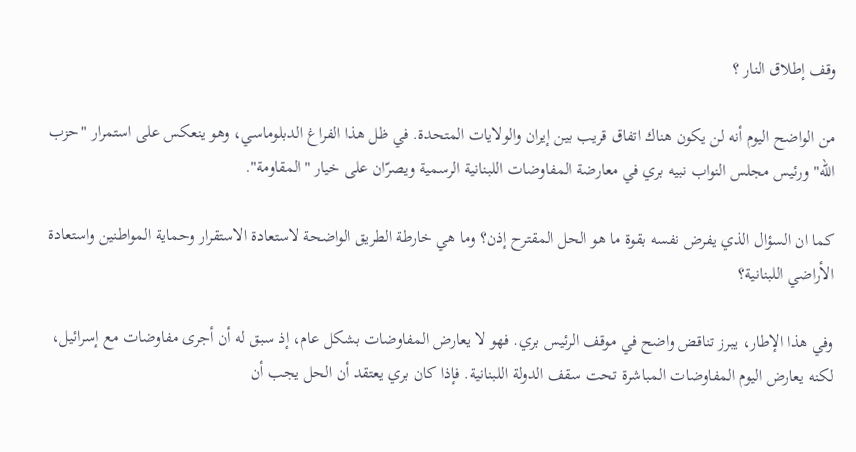وقف إطلاق النار ؟

من الواضح اليوم أنه لن يكون هناك اتفاق قريب بين إيران والولايات المتحدة. في ظل هذا الفراغ الدبلوماسي، وهو ينعكس على استمرار "حزب الله" ورئيس مجلس النواب نبيه بري في معارضة المفاوضات اللبنانية الرسمية ويصرّان على خيار "المقاومة".

كما ان السؤال الذي يفرض نفسه بقوة ما هو الحل المقترح إذن؟ وما هي خارطة الطريق الواضحة لاستعادة الاستقرار وحماية المواطنين واستعادة الأراضي اللبنانية؟

وفي هذا الإطار، يبرز تناقض واضح في موقف الرئيس بري. فهو لا يعارض المفاوضات بشكل عام، إذ سبق له أن أجرى مفاوضات مع إسرائيل، لكنه يعارض اليوم المفاوضات المباشرة تحت سقف الدولة اللبنانية. فإذا كان بري يعتقد أن الحل يجب أن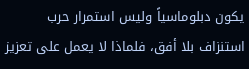يكون دبلوماسياً وليس استمرار حرب استنزاف بلا أفق، فلماذا لا يعمل على تعزيز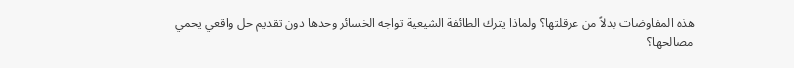هذه المفاوضات بدلاً من عرقلتها؟ ولماذا يترك الطائفة الشيعية تواجه الخسائر وحدها دون تقديم حل واقعي يحمي مصالحها؟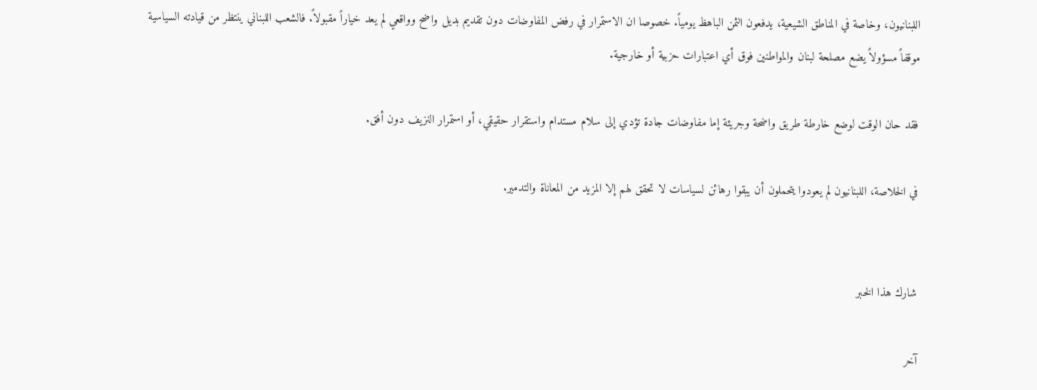اللبنانيون، وخاصة في المناطق الشيعية، يدفعون الثمن الباهظ يومياً. خصوصا ان الاستمرار في رفض المفاوضات دون تقديم بديل واضح وواقعي لم يعد خياراً مقبولاً. فالشعب اللبناني ينتظر من قيادته السياسية موقفاً مسؤولاً يضع مصلحة لبنان والمواطنين فوق أي اعتبارات حزبية أو خارجية.

فقد حان الوقت لوضع خارطة طريق واضحة وجريئة إما مفاوضات جادة تؤدي إلى سلام مستدام واستقرار حقيقي، أو استمرار النزيف دون أفق.

في الخلاصة، اللبنانيون لم يعودوا يتحملون أن يبقوا رهائن لسياسات لا تحقق لهم إلا المزيد من المعاناة والتدمير.


شارك هذا الخبر

آخر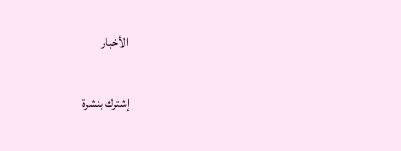الأخبار

إشترك بنشرة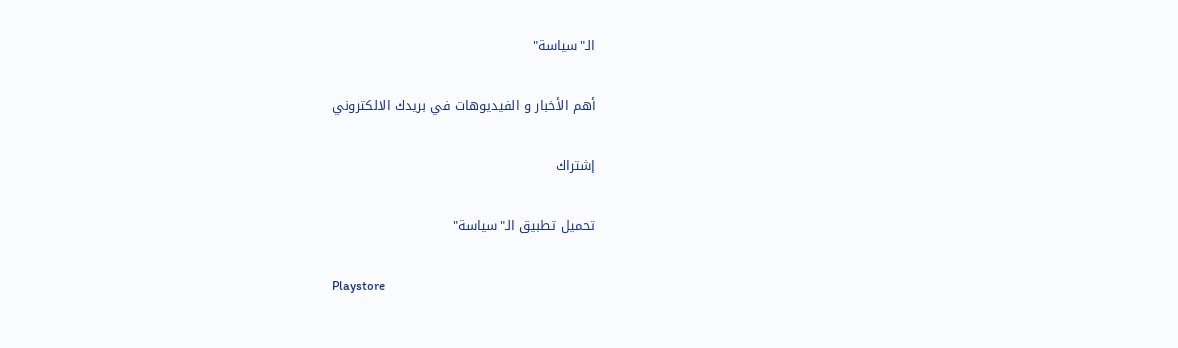الـ"سياسة"

أهم الأخبار و الفيديوهات في بريدك الالكتروني

إشتراك

تحميل تطبيق الـ"سياسة"

Playstore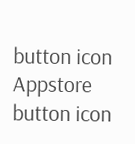button icon Appstore button icon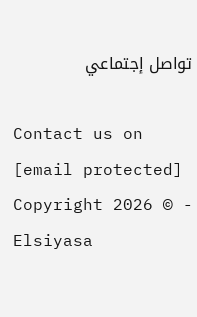تواصل إجتماعي

Contact us on [email protected]
Copyright 2026 © - Elsiyasa